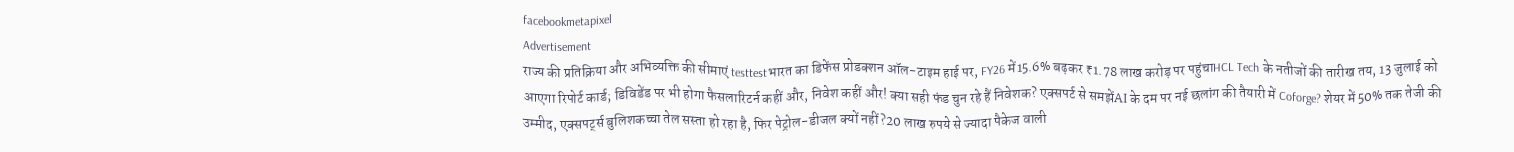facebookmetapixel
Advertisement
राज्य की प्रतिक्रिया और अभिव्यक्ति की सीमाएं testtestभारत का डिफेंस प्रोडक्शन ऑल-टाइम हाई पर, FY26 में15.6% बढ़कर ₹1.78 लाख करोड़ पर पहुंचाHCL Tech के नतीजों की तारीख तय, 13 जुलाई को आएगा रिपोर्ट कार्ड; डिविडेंड पर भी होगा फैसलारिटर्न कहीं और, निवेश कहीं और! क्या सही फंड चुन रहे हैं निवेशक? एक्सपर्ट से समझेंAI के दम पर नई छलांग की तैयारी में Coforge? शेयर में 50% तक तेजी की उम्मीद, एक्सपर्ट्स बुलिशकच्चा तेल सस्ता हो रहा है, फिर पेट्रोल-डीजल क्यों नहीं?20 लाख रुपये से ज्यादा पैकेज वाली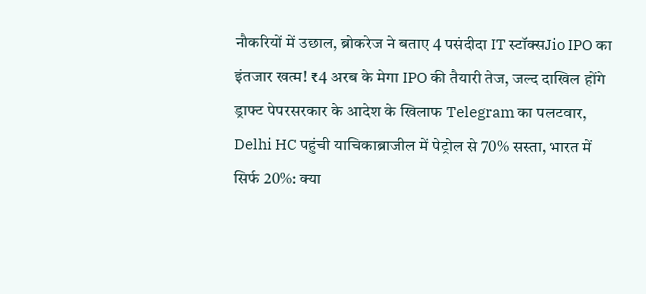नौकरियों में उछाल, ब्रोकरेज ने बताए 4 पसंदीदा IT स्टॉक्सJio IPO का इंतजार खत्म! ₹4 अरब के मेगा IPO की तैयारी तेज, जल्द दाखिल होंगे ड्राफ्ट पेपरसरकार के आदेश के खिलाफ Telegram का पलटवार, Delhi HC पहुंची याचिकाब्राजील में पेट्रोल से 70% सस्ता, भारत में सिर्फ 20%: क्या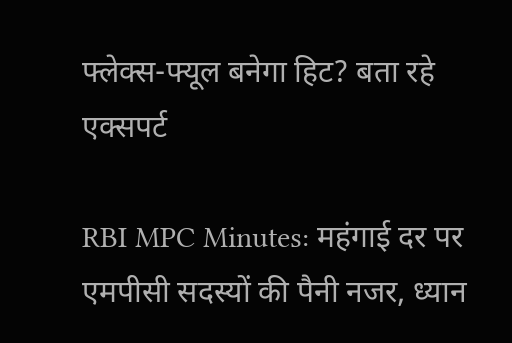फ्लेक्स-फ्यूल बनेगा हिट? बता रहे एक्सपर्ट

RBI MPC Minutes: महंगाई दर पर एमपीसी सदस्यों की पैनी नजर, ध्यान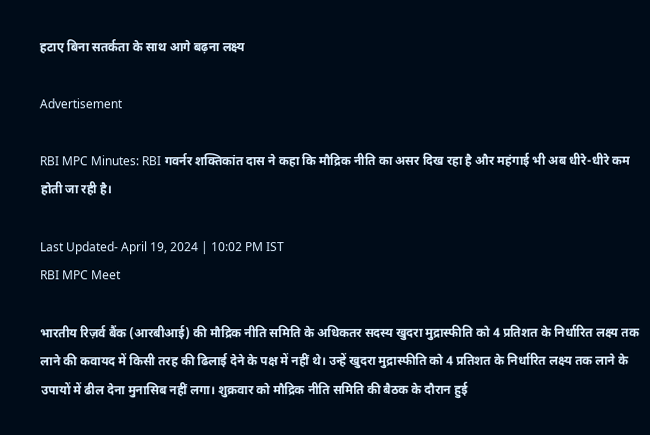हटाए बिना सतर्कता के साथ आगे बढ़ना लक्ष्य

Advertisement

RBI MPC Minutes: RBI गवर्नर शक्तिकांत दास ने कहा कि मौद्रिक नीति का असर दिख रहा है और महंगाई भी अब धीरे-धीरे कम होती जा रही है।

Last Updated- April 19, 2024 | 10:02 PM IST
RBI MPC Meet

भारतीय रिज़र्व बैंक (आरबीआई) की मौद्रिक नीति समिति के अधिकतर सदस्य खुदरा मुद्रास्फीति को 4 प्रतिशत के निर्धारित लक्ष्य तक लाने की कवायद में किसी तरह की ढिलाई देने के पक्ष में नहीं थे। उन्हें खुदरा मुद्रास्फीति को 4 प्रतिशत के निर्धारित लक्ष्य तक लाने के उपायों में ढील देना मुनासिब नहीं लगा। शुक्रवार को मौद्रिक नीति समिति की बैठक के दौरान हुई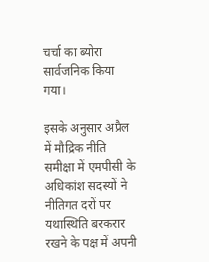चर्चा का ब्योरा सार्वजनिक किया गया।

इसके अनुसार अप्रैल में मौद्रिक नीति समीक्षा में एमपीसी के अधिकांश सदस्यों ने नीतिगत दरों पर यथास्थिति बरकरार रखने के पक्ष में अपनी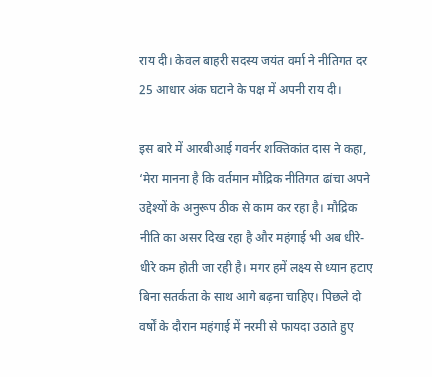राय दी। केवल बाहरी सदस्य जयंत वर्मा ने नीतिगत दर 25 आधार अंक घटाने के पक्ष में अपनी राय दी।

इस बारे में आरबीआई गवर्नर शक्तिकांत दास ने कहा, ‘मेरा मानना है कि वर्तमान मौद्रिक नीतिगत ढांचा अपने उद्देश्यों के अनुरूप ठीक से काम कर रहा है। मौद्रिक नीति का असर दिख रहा है और महंगाई भी अब धीरे-धीरे कम होती जा रही है। मगर हमें लक्ष्य से ध्यान हटाए बिना सतर्कता के साथ आगे बढ़ना चाहिए। पिछले दो वर्षों के दौरान महंगाई में नरमी से फायदा उठाते हुए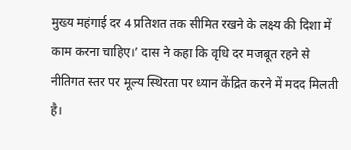मुख्य महंगाई दर 4 प्रतिशत तक सीमित रखने के लक्ष्य की दिशा में काम करना चाहिए।’ दास ने कहा कि वृधि दर मजबूत रहने से नीतिगत स्तर पर मूल्य स्थिरता पर ध्यान केंद्रित करने में मदद मिलती है।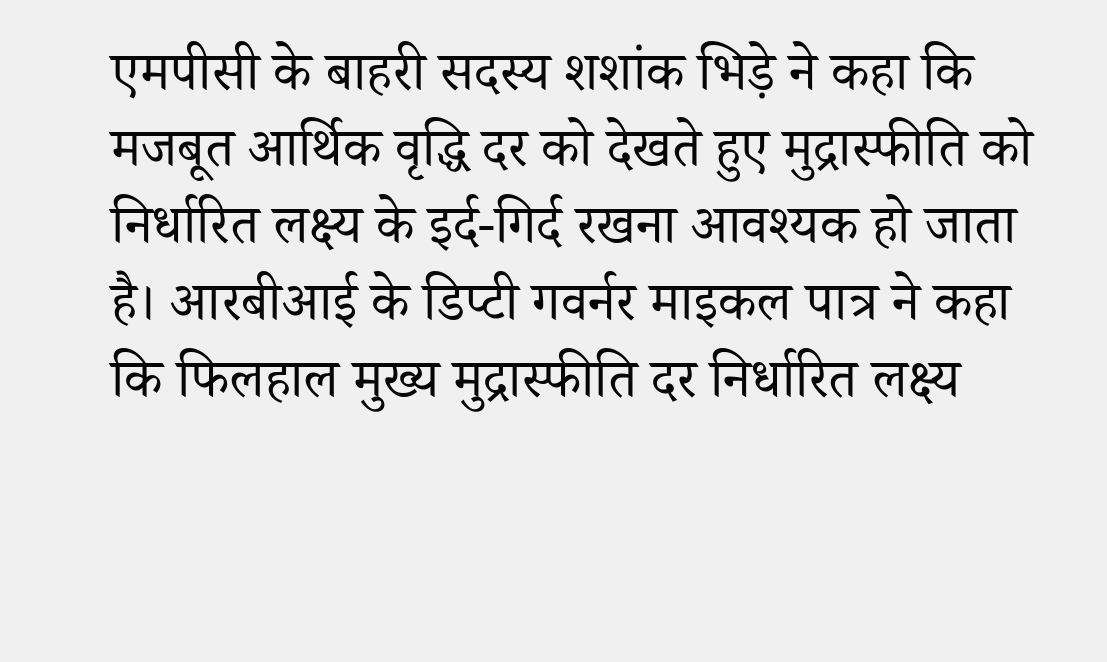एमपीसी के बाहरी सदस्य शशांक भिड़े ने कहा कि मजबूत आर्थिक वृद्धि दर को देखते हुए मुद्रास्फीति को निर्धारित लक्ष्य के इर्द-गिर्द रखना आवश्यक हो जाता है। आरबीआई के डिप्टी गवर्नर माइकल पात्र ने कहा कि फिलहाल मुख्य मुद्रास्फीति दर निर्धारित लक्ष्य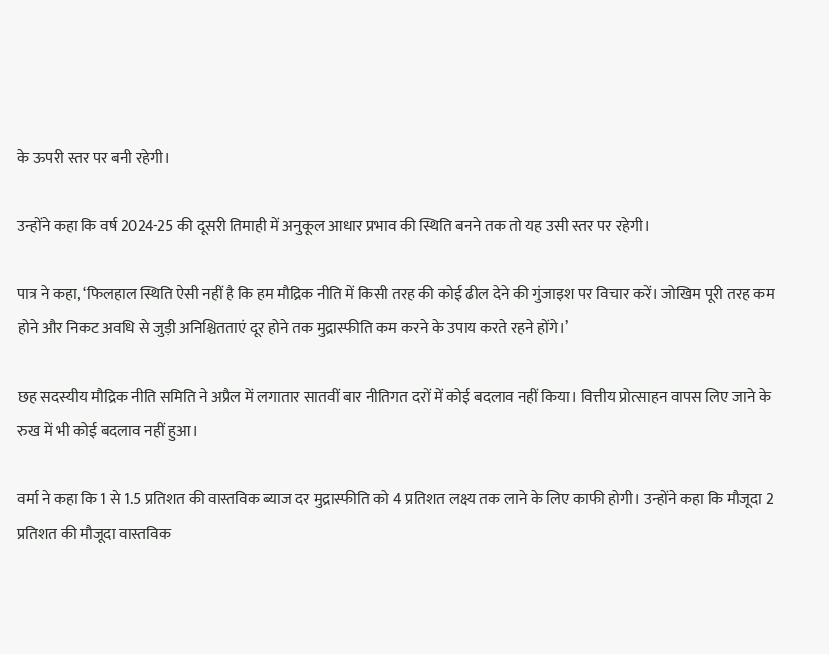के ऊपरी स्तर पर बनी रहेगी।

उन्होंने कहा कि वर्ष 2024-25 की दूसरी तिमाही में अनुकूल आधार प्रभाव की स्थिति बनने तक तो यह उसी स्तर पर रहेगी।

पात्र ने कहा, ‘फिलहाल स्थिति ऐसी नहीं है कि हम मौद्रिक नीति में किसी तरह की कोई ढील देने की गुंजाइश पर विचार करें। जोखिम पूरी तरह कम होने और निकट अवधि से जुड़ी अनिश्चितताएं दूर होने तक मुद्रास्फीति कम करने के उपाय करते रहने होंगे।’

छह सदस्यीय मौद्रिक नीति समिति ने अप्रैल में लगातार सातवीं बार नीतिगत दरों में कोई बदलाव नहीं किया। वित्तीय प्रोत्साहन वापस लिए जाने के रुख में भी कोई बदलाव नहीं हुआ।

वर्मा ने कहा कि 1 से 1.5 प्रतिशत की वास्तविक ब्याज दर मुद्रास्फीति को 4 प्रतिशत लक्ष्य तक लाने के लिए काफी होगी। उन्होंने कहा कि मौजूदा 2 प्रतिशत की मौजूदा वास्तविक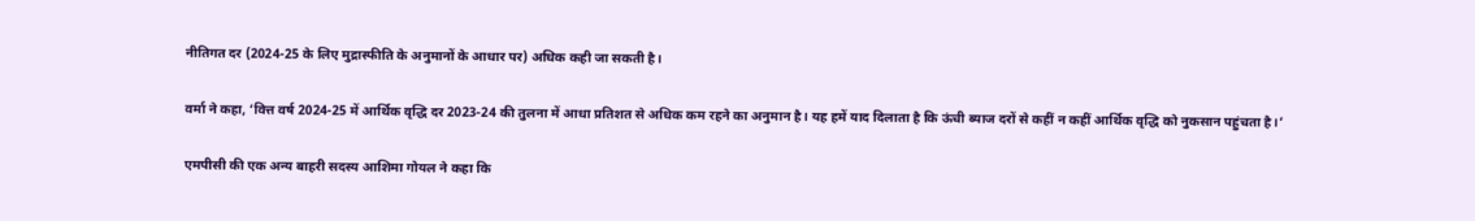नीतिगत दर (2024-25 के लिए मुद्रास्फीति के अनुमानों के आधार पर) अधिक कही जा सकती है।

वर्मा ने कहा, ‘वित्त वर्ष 2024-25 में आर्थिक वृद्धि दर 2023-24 की तुलना में आधा प्रतिशत से अधिक कम रहने का अनुमान है। यह हमें याद दिलाता है कि ऊंची ब्याज दरों से कहीं न कहीं आर्थिक वृद्धि को नुकसान पहुंचता है।’

एमपीसी की एक अन्य बाहरी सदस्य आशिमा गोयल ने कहा कि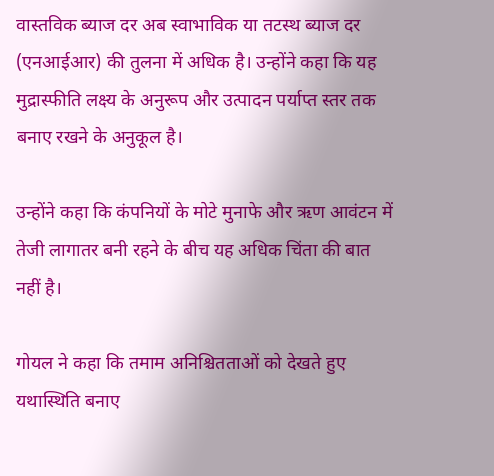वास्तविक ब्याज दर अब स्वाभाविक या तटस्थ ब्याज दर (एनआईआर) की तुलना में अधिक है। उन्होंने कहा कि यह मुद्रास्फीति लक्ष्य के अनुरूप और उत्पादन पर्याप्त स्तर तक बनाए रखने के अनुकूल है।

उन्होंने कहा कि कंपनियों के मोटे मुनाफे और ऋण आवंटन में तेजी लागातर बनी रहने के बीच यह अधिक चिंता की बात नहीं है।

गोयल ने कहा कि तमाम अनिश्चितताओं को देखते हुए यथास्थिति बनाए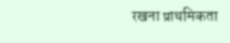रखना प्राथमिकता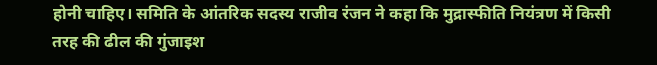होनी चाहिए। समिति के आंतरिक सदस्य राजीव रंजन ने कहा कि मुद्रास्फीति नियंत्रण में किसी तरह की ढील की गुंजाइश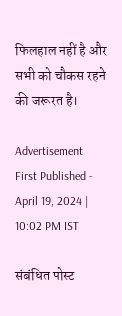फिलहाल नहीं है और सभी को चौकस रहने की जरूरत है।

Advertisement
First Published - April 19, 2024 | 10:02 PM IST

संबंधित पोस्ट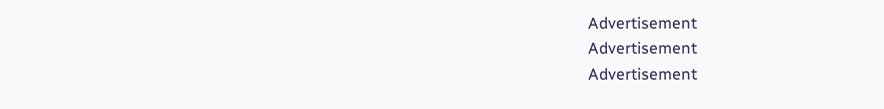Advertisement
Advertisement
Advertisement